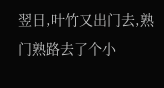翌日,叶竹又出门去,熟门熟路去了个小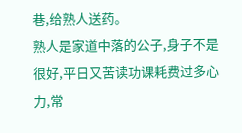巷,给熟人送药。
熟人是家道中落的公子,身子不是很好,平日又苦读功课耗费过多心力,常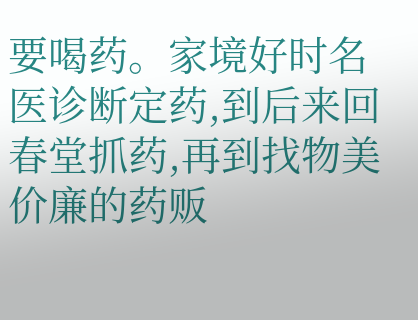要喝药。家境好时名医诊断定药,到后来回春堂抓药,再到找物美价廉的药贩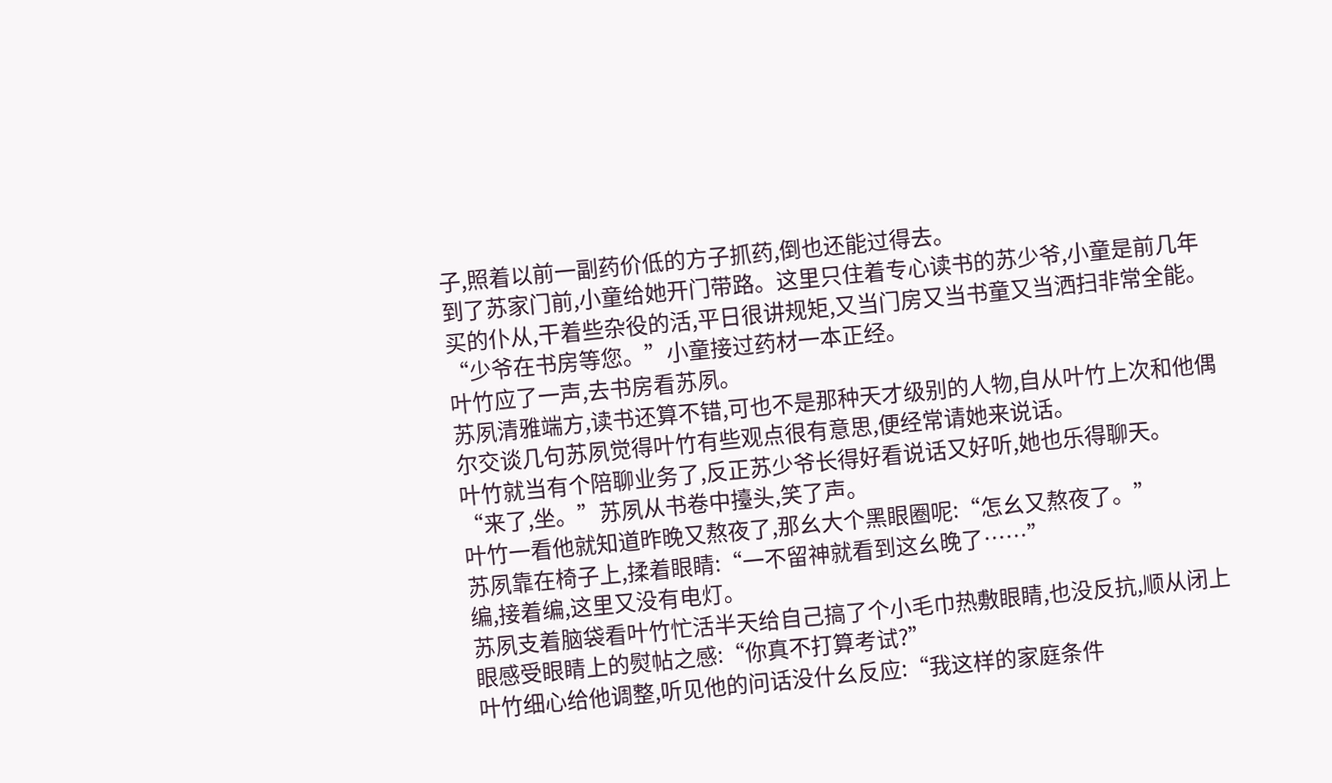子,照着以前一副药价低的方子抓药,倒也还能过得去。
到了苏家门前,小童给她开门带路。这里只住着专心读书的苏少爷,小童是前几年买的仆从,干着些杂役的活,平日很讲规矩,又当门房又当书童又当洒扫非常全能。
“少爷在书房等您。”小童接过药材一本正经。
叶竹应了一声,去书房看苏夙。
苏夙清雅端方,读书还算不错,可也不是那种天才级别的人物,自从叶竹上次和他偶尔交谈几句苏夙觉得叶竹有些观点很有意思,便经常请她来说话。
叶竹就当有个陪聊业务了,反正苏少爷长得好看说话又好听,她也乐得聊天。
“来了,坐。”苏夙从书卷中擡头,笑了声。
叶竹一看他就知道昨晚又熬夜了,那幺大个黑眼圈呢:“怎幺又熬夜了。”
苏夙靠在椅子上,揉着眼睛:“一不留神就看到这幺晚了……”
编,接着编,这里又没有电灯。
苏夙支着脑袋看叶竹忙活半天给自己搞了个小毛巾热敷眼睛,也没反抗,顺从闭上眼感受眼睛上的熨帖之感:“你真不打算考试?”
叶竹细心给他调整,听见他的问话没什幺反应:“我这样的家庭条件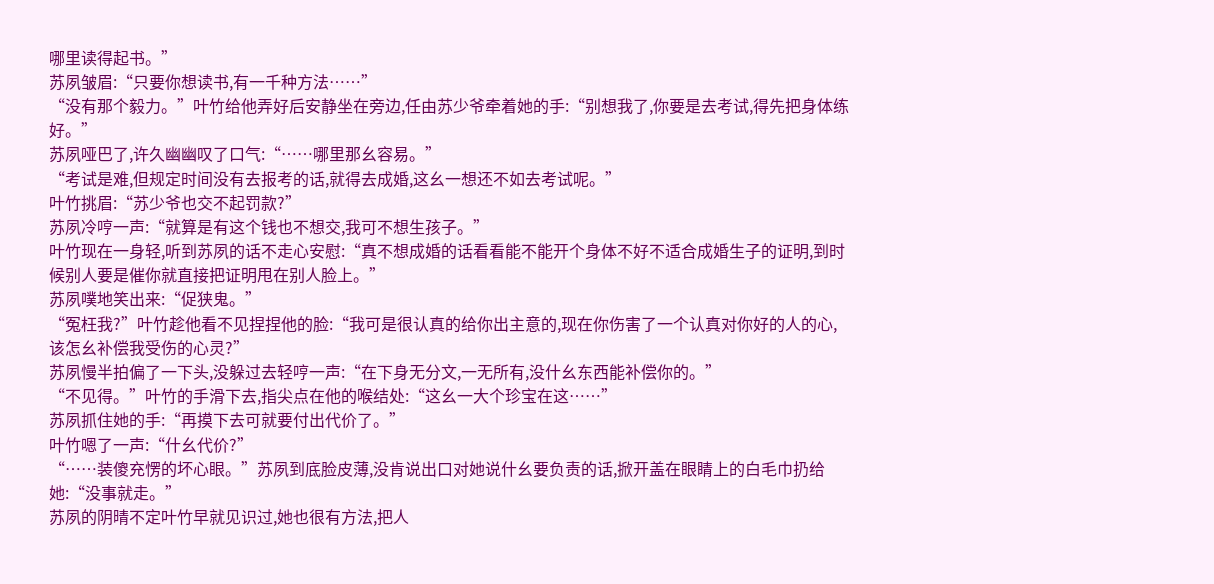哪里读得起书。”
苏夙皱眉:“只要你想读书,有一千种方法……”
“没有那个毅力。”叶竹给他弄好后安静坐在旁边,任由苏少爷牵着她的手:“别想我了,你要是去考试,得先把身体练好。”
苏夙哑巴了,许久幽幽叹了口气:“……哪里那幺容易。”
“考试是难,但规定时间没有去报考的话,就得去成婚,这幺一想还不如去考试呢。”
叶竹挑眉:“苏少爷也交不起罚款?”
苏夙冷哼一声:“就算是有这个钱也不想交,我可不想生孩子。”
叶竹现在一身轻,听到苏夙的话不走心安慰:“真不想成婚的话看看能不能开个身体不好不适合成婚生子的证明,到时候别人要是催你就直接把证明甩在别人脸上。”
苏夙噗地笑出来:“促狭鬼。”
“冤枉我?”叶竹趁他看不见捏捏他的脸:“我可是很认真的给你出主意的,现在你伤害了一个认真对你好的人的心,该怎幺补偿我受伤的心灵?”
苏夙慢半拍偏了一下头,没躲过去轻哼一声:“在下身无分文,一无所有,没什幺东西能补偿你的。”
“不见得。”叶竹的手滑下去,指尖点在他的喉结处:“这幺一大个珍宝在这……”
苏夙抓住她的手:“再摸下去可就要付出代价了。”
叶竹嗯了一声:“什幺代价?”
“……装傻充愣的坏心眼。”苏夙到底脸皮薄,没肯说出口对她说什幺要负责的话,掀开盖在眼睛上的白毛巾扔给她:“没事就走。”
苏夙的阴晴不定叶竹早就见识过,她也很有方法,把人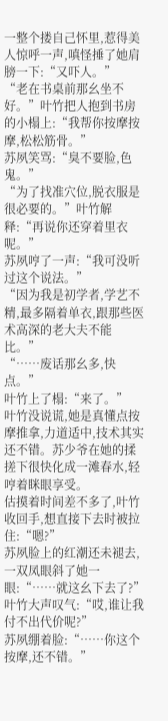一整个搂自己怀里,惹得美人惊呼一声,嗔怪捶了她肩膀一下:“又吓人。”
“老在书桌前那幺坐不好。”叶竹把人抱到书房的小榻上:“我帮你按摩按摩,松松筋骨。”
苏夙笑骂:“臭不要脸,色鬼。”
“为了找准穴位,脱衣服是很必要的。”叶竹解释:“再说你还穿着里衣呢。”
苏夙哼了一声:“我可没听过这个说法。”
“因为我是初学者,学艺不精,最多隔着单衣,跟那些医术高深的老大夫不能比。”
“……废话那幺多,快点。”
叶竹上了榻:“来了。”
叶竹没说谎,她是真懂点按摩推拿,力道适中,技术其实还不错。苏少爷在她的揉搓下很快化成一滩春水,轻哼着眯眼享受。
估摸着时间差不多了,叶竹收回手,想直接下去时被拉住:“嗯?”
苏夙脸上的红潮还未褪去,一双凤眼斜了她一眼:“……就这幺下去了?”
叶竹大声叹气:“哎,谁让我付不出代价呢?”
苏夙绷着脸:“……你这个按摩,还不错。”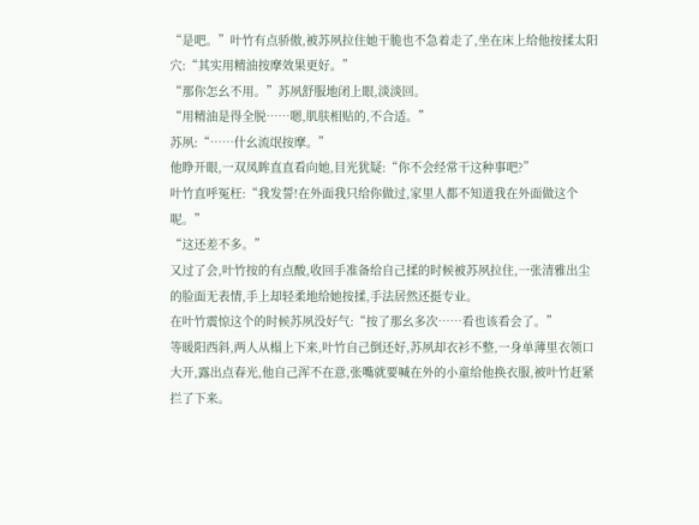“是吧。”叶竹有点骄傲,被苏夙拉住她干脆也不急着走了,坐在床上给他按揉太阳穴:“其实用精油按摩效果更好。”
“那你怎幺不用。”苏夙舒服地闭上眼,淡淡回。
“用精油是得全脱……嗯,肌肤相贴的,不合适。”
苏夙:“……什幺流氓按摩。”
他睁开眼,一双凤眸直直看向她,目光犹疑:“你不会经常干这种事吧?”
叶竹直呼冤枉:“我发誓!在外面我只给你做过,家里人都不知道我在外面做这个呢。”
“这还差不多。”
又过了会,叶竹按的有点酸,收回手准备给自己揉的时候被苏夙拉住,一张清雅出尘的脸面无表情,手上却轻柔地给她按揉,手法居然还挺专业。
在叶竹震惊这个的时候苏夙没好气:“按了那幺多次……看也该看会了。”
等暖阳西斜,两人从榻上下来,叶竹自己倒还好,苏夙却衣衫不整,一身单薄里衣领口大开,露出点春光,他自己浑不在意,张嘴就要喊在外的小童给他换衣服,被叶竹赶紧拦了下来。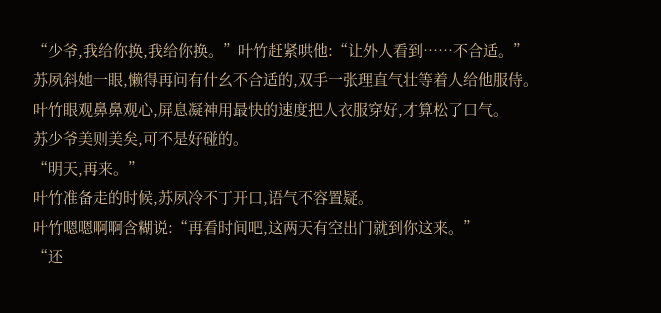“少爷,我给你换,我给你换。”叶竹赶紧哄他:“让外人看到……不合适。”
苏夙斜她一眼,懒得再问有什幺不合适的,双手一张理直气壮等着人给他服侍。
叶竹眼观鼻鼻观心,屏息凝神用最快的速度把人衣服穿好,才算松了口气。
苏少爷美则美矣,可不是好碰的。
“明天,再来。”
叶竹准备走的时候,苏夙冷不丁开口,语气不容置疑。
叶竹嗯嗯啊啊含糊说:“再看时间吧,这两天有空出门就到你这来。”
“还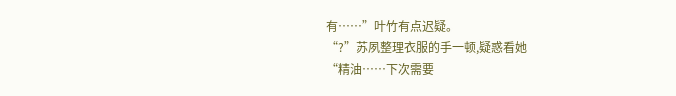有……”叶竹有点迟疑。
“?”苏夙整理衣服的手一顿,疑惑看她
“精油……下次需要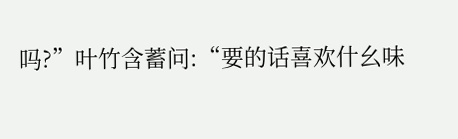吗?”叶竹含蓄问:“要的话喜欢什幺味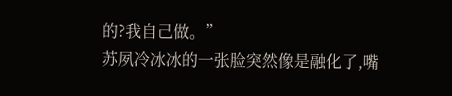的?我自己做。”
苏夙冷冰冰的一张脸突然像是融化了,嘴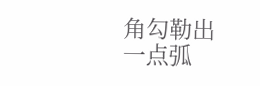角勾勒出一点弧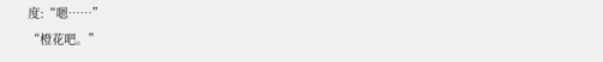度:“嗯……”
“橙花吧。”